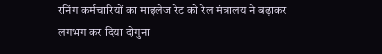रनिंग कर्मचारियों का माइलेज रेट को रेल मंत्रालय ने बढ़ाकर लगभग कर दिया दोगुना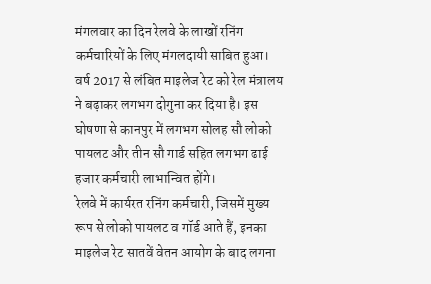मंगलवार का दिन रेलवे के लाखों रनिंग कर्मचारियों के लिए मंगलदायी साबित हुआ। वर्ष 2017 से लंबित माइलेज रेट को रेल मंत्रालय ने बढ़ाकर लगभग दोगुना कर दिया है। इस घोषणा से कानपुर में लगभग सोलह सौ लोको पायलट और तीन सौ गार्ड सहित लगभग ढाई हजार कर्मचारी लाभान्वित होंगे।
रेलवे में कार्यरत रनिंग कर्मचारी, जिसमें मुख्य रूप से लोको पायलट व गॉर्ड आते हैं, इनका माइलेज रेट सातवें वेतन आयोग के बाद लगना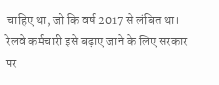चाहिए था, जो कि वर्ष 2017 से लंबित था। रेलवे कर्मचारी इसे बढ़ाए जाने के लिए सरकार पर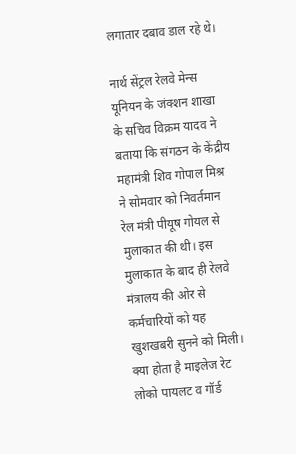लगातार दबाव डाल रहे थे।

नार्थ सेंट्रल रेलवे मेन्स यूनियन के जंक्शन शाखा के सचिव विक्रम यादव ने बताया कि संगठन के केंद्रीय महामंत्री शिव गोपाल मिश्र ने सोमवार को निवर्तमान रेल मंत्री पीयूष गोयल से मुलाकात की थी। इस मुलाकात के बाद ही रेलवे मंत्रालय की ओर से कर्मचारियों को यह खुशखबरी सुनने को मिली।
क्या होता है माइलेज रेट
लोको पायलट व गॉर्ड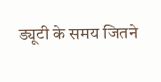ड्यूटी के समय जितने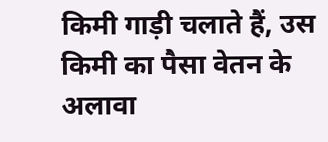किमी गाड़ी चलाते हैं, उस किमी का पैसा वेतन के अलावा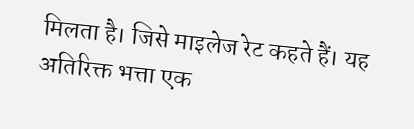मिलता है। जिसे माइलेज रेट कहते हैं। यह अतिरिक्त भत्ता एक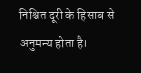निश्चित दूरी के हिसाब से अनुमन्य होता है।